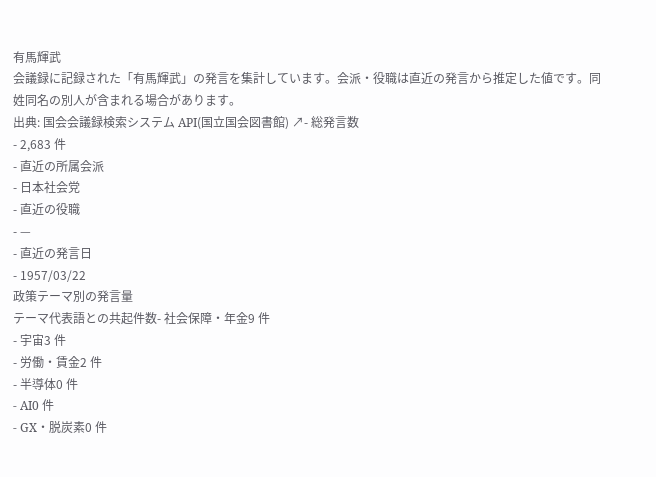有馬輝武
会議録に記録された「有馬輝武」の発言を集計しています。会派・役職は直近の発言から推定した値です。同姓同名の別人が含まれる場合があります。
出典: 国会会議録検索システム API(国立国会図書館) ↗- 総発言数
- 2,683 件
- 直近の所属会派
- 日本社会党
- 直近の役職
- —
- 直近の発言日
- 1957/03/22
政策テーマ別の発言量
テーマ代表語との共起件数- 社会保障・年金9 件
- 宇宙3 件
- 労働・賃金2 件
- 半導体0 件
- AI0 件
- GX・脱炭素0 件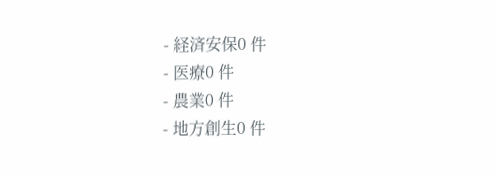- 経済安保0 件
- 医療0 件
- 農業0 件
- 地方創生0 件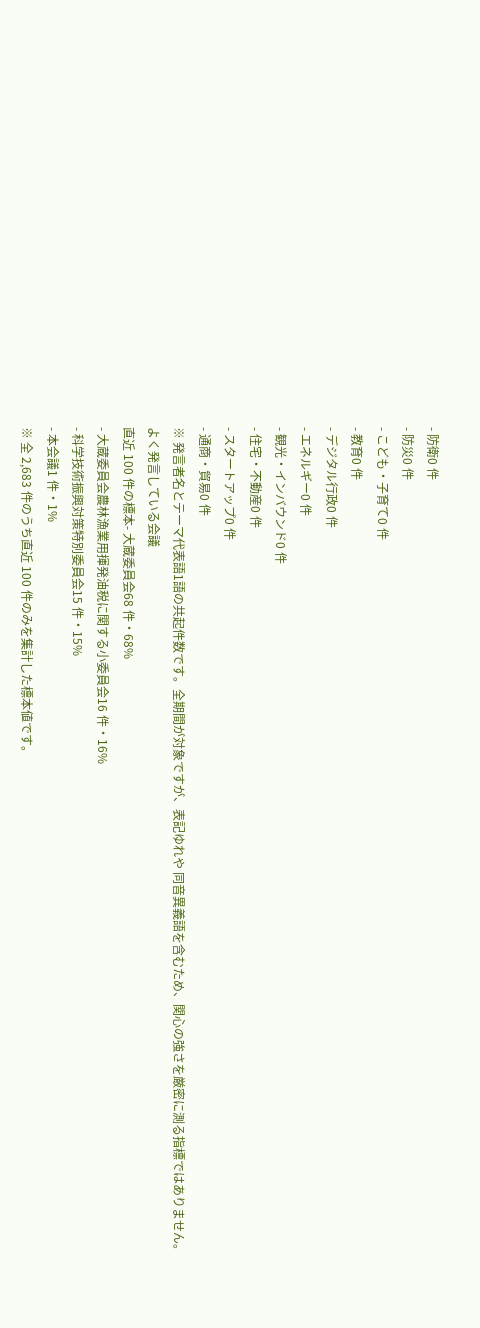- 防衛0 件
- 防災0 件
- こども・子育て0 件
- 教育0 件
- デジタル行政0 件
- エネルギー0 件
- 観光・インバウンド0 件
- 住宅・不動産0 件
- スタートアップ0 件
- 通商・貿易0 件
※ 発言者名とテーマ代表語1語の共起件数です。全期間が対象ですが、表記ゆれや 同音異義語を含むため、関心の強さを厳密に測る指標ではありません。
よく発言している会議
直近 100 件の標本- 大蔵委員会68 件・68%
- 大蔵委員会農林漁業用揮発油税に関する小委員会16 件・16%
- 科学技術振興対策特別委員会15 件・15%
- 本会議1 件・1%
※ 全 2,683 件のうち直近 100 件のみを集計した標本値です。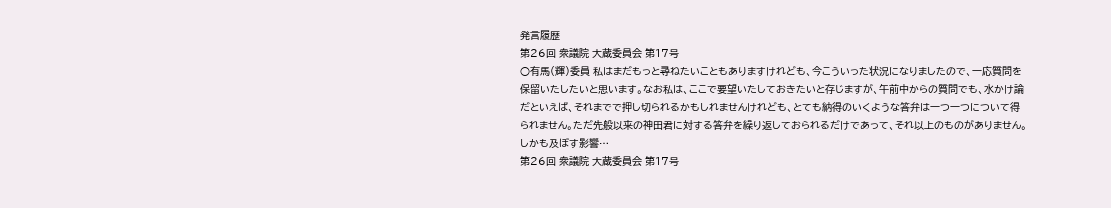発言履歴
第26回 衆議院 大蔵委員会 第17号
○有馬(輝)委員 私はまだもっと尋ねたいこともありますけれども、今こういった状況になりましたので、一応質問を保留いたしたいと思います。なお私は、ここで要望いたしておきたいと存じますが、午前中からの質問でも、水かけ論だといえば、それまでで押し切られるかもしれませんけれども、とても納得のいくような答弁は一つ一つについて得られません。ただ先般以来の神田君に対する答弁を繰り返しておられるだけであって、それ以上のものがありません。しかも及ぼす影響…
第26回 衆議院 大蔵委員会 第17号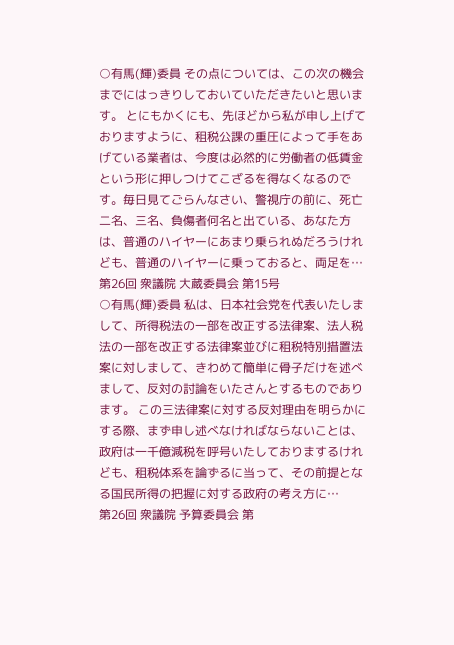○有馬(輝)委員 その点については、この次の機会までにはっきりしておいていただきたいと思います。 とにもかくにも、先ほどから私が申し上げておりますように、租税公課の重圧によって手をあげている業者は、今度は必然的に労働者の低賃金という形に押しつけてこざるを得なくなるのです。毎日見てごらんなさい、警視庁の前に、死亡二名、三名、負傷者何名と出ている、あなた方は、普通のハイヤーにあまり乗られぬだろうけれども、普通のハイヤーに乗っておると、両足を…
第26回 衆議院 大蔵委員会 第15号
○有馬(輝)委員 私は、日本社会党を代表いたしまして、所得税法の一部を改正する法律案、法人税法の一部を改正する法律案並びに租税特別措置法案に対しまして、きわめて簡単に骨子だけを述べまして、反対の討論をいたさんとするものであります。 この三法律案に対する反対理由を明らかにする際、まず申し述べなければならないことは、政府は一千億減税を呼号いたしておりまするけれども、租税体系を論ずるに当って、その前提となる国民所得の把握に対する政府の考え方に…
第26回 衆議院 予算委員会 第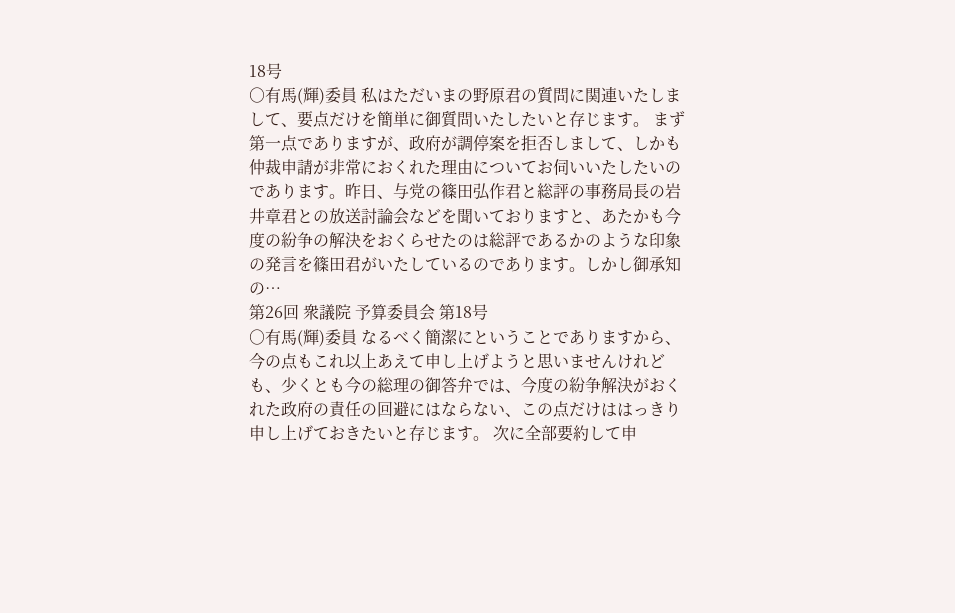18号
○有馬(輝)委員 私はただいまの野原君の質問に関連いたしまして、要点だけを簡単に御質問いたしたいと存じます。 まず第一点でありますが、政府が調停案を拒否しまして、しかも仲裁申請が非常におくれた理由についてお伺いいたしたいのであります。昨日、与党の篠田弘作君と総評の事務局長の岩井章君との放送討論会などを聞いておりますと、あたかも今度の紛争の解決をおくらせたのは総評であるかのような印象の発言を篠田君がいたしているのであります。しかし御承知の…
第26回 衆議院 予算委員会 第18号
○有馬(輝)委員 なるべく簡潔にということでありますから、今の点もこれ以上あえて申し上げようと思いませんけれども、少くとも今の総理の御答弁では、今度の紛争解決がおくれた政府の責任の回避にはならない、この点だけははっきり申し上げておきたいと存じます。 次に全部要約して申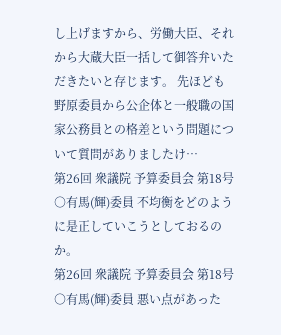し上げますから、労働大臣、それから大蔵大臣一括して御答弁いただきたいと存じます。 先ほども野原委員から公企体と一般職の国家公務員との格差という問題について質問がありましたけ…
第26回 衆議院 予算委員会 第18号
○有馬(輝)委員 不均衡をどのように是正していこうとしておるのか。
第26回 衆議院 予算委員会 第18号
○有馬(輝)委員 悪い点があった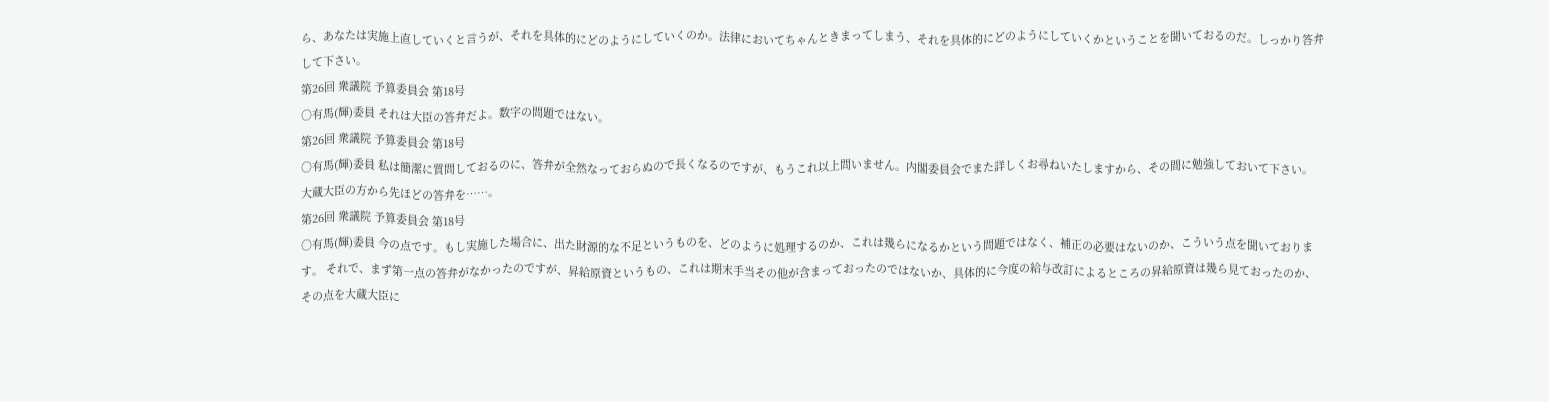ら、あなたは実施上直していくと言うが、それを具体的にどのようにしていくのか。法律においてちゃんときまってしまう、それを具体的にどのようにしていくかということを聞いておるのだ。しっかり答弁して下さい。
第26回 衆議院 予算委員会 第18号
○有馬(輝)委員 それは大臣の答弁だよ。数字の問題ではない。
第26回 衆議院 予算委員会 第18号
○有馬(輝)委員 私は簡潔に質問しておるのに、答弁が全然なっておらぬので長くなるのですが、もうこれ以上問いません。内閣委員会でまた詳しくお尋ねいたしますから、その間に勉強しておいて下さい。 大蔵大臣の方から先ほどの答弁を……。
第26回 衆議院 予算委員会 第18号
○有馬(輝)委員 今の点です。もし実施した場合に、出た財源的な不足というものを、どのように処理するのか、これは幾らになるかという問題ではなく、補正の必要はないのか、こういう点を聞いております。 それで、まず第一点の答弁がなかったのですが、昇給原資というもの、これは期末手当その他が含まっておったのではないか、具体的に今度の給与改訂によるところの昇給原資は幾ら見ておったのか、その点を大蔵大臣に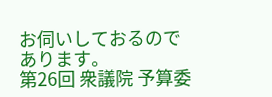お伺いしておるのであります。
第26回 衆議院 予算委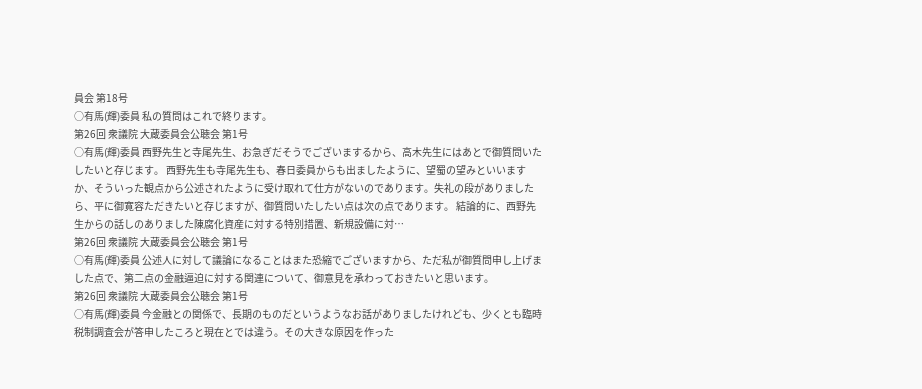員会 第18号
○有馬(輝)委員 私の質問はこれで終ります。
第26回 衆議院 大蔵委員会公聴会 第1号
○有馬(輝)委員 西野先生と寺尾先生、お急ぎだそうでございまするから、高木先生にはあとで御質問いたしたいと存じます。 西野先生も寺尾先生も、春日委員からも出ましたように、望蜀の望みといいますか、そういった観点から公述されたように受け取れて仕方がないのであります。失礼の段がありましたら、平に御寛容ただきたいと存じますが、御質問いたしたい点は次の点であります。 結論的に、西野先生からの話しのありました陳腐化資産に対する特別措置、新規設備に対…
第26回 衆議院 大蔵委員会公聴会 第1号
○有馬(輝)委員 公述人に対して議論になることはまた恐縮でございますから、ただ私が御質問申し上げました点で、第二点の金融逼迫に対する関連について、御意見を承わっておきたいと思います。
第26回 衆議院 大蔵委員会公聴会 第1号
○有馬(輝)委員 今金融との関係で、長期のものだというようなお話がありましたけれども、少くとも臨時税制調査会が答申したころと現在とでは違う。その大きな原因を作った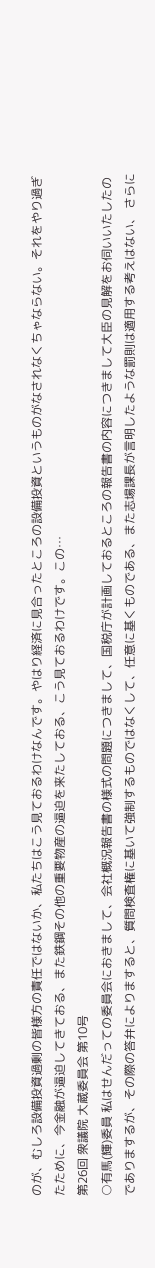のが、むしろ設備投資過剰の皆様方の責任ではないか、私たちはこう見ておるわけなんです。やはり経済に見合ったところの設備投資というものがなされなくちゃならない。それをやり過ぎたために、今金融が逼迫してきておる、また鉄鋼その他の重要物産の逼迫を来たしておる、こう見ておるわけです。この…
第26回 衆議院 大蔵委員会 第10号
○有馬(輝)委員 私はせんだっての委員会におきまして、会社概況報告書の様式の問題につきまして、国税庁が計画しておるところの報告書の内容につきまして大臣の見解をお伺いいたしたのでありまするが、その際の答弁によりますると、質問検査権に基いて強制するものではなくして、任意に基くものである、また志場課長が言明したような罰則は適用する考えはない、 さらに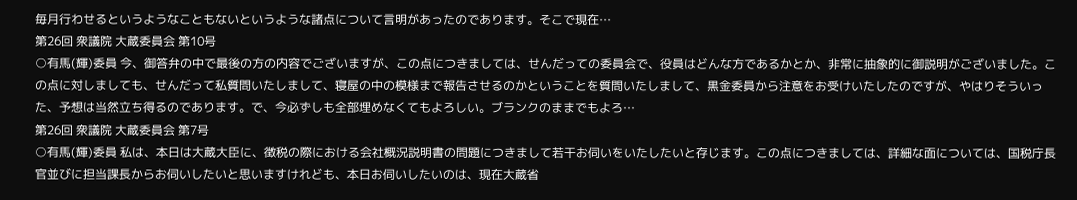毎月行わせるというようなこともないというような諸点について言明があったのであります。そこで現在…
第26回 衆議院 大蔵委員会 第10号
○有馬(輝)委員 今、御答弁の中で最後の方の内容でございますが、この点につきましては、せんだっての委員会で、役員はどんな方であるかとか、非常に抽象的に御説明がございました。この点に対しましても、せんだって私質問いたしまして、寝屋の中の模様まで報告させるのかということを質問いたしまして、黒金委員から注意をお受けいたしたのですが、やはりそういった、予想は当然立ち得るのであります。で、今必ずしも全部埋めなくてもよろしい。ブランクのままでもよろ…
第26回 衆議院 大蔵委員会 第7号
○有馬(輝)委員 私は、本日は大蔵大臣に、徴税の際における会社概況説明書の問題につきまして若干お伺いをいたしたいと存じます。この点につきましては、詳細な面については、国税庁長官並びに担当課長からお伺いしたいと思いますけれども、本日お伺いしたいのは、現在大蔵省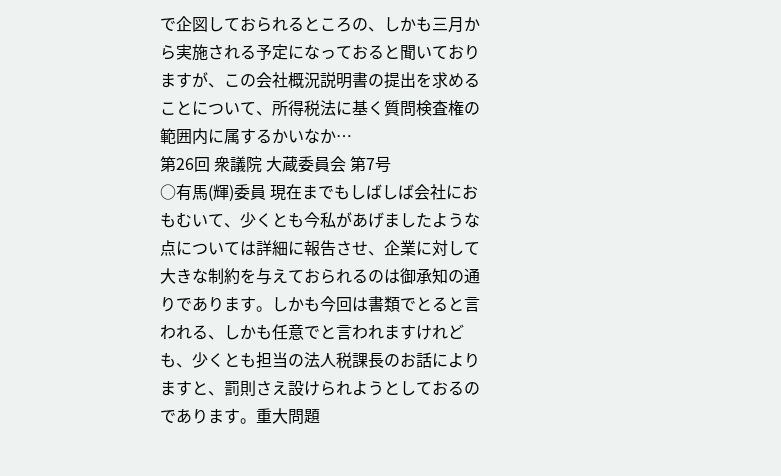で企図しておられるところの、しかも三月から実施される予定になっておると聞いておりますが、この会社概況説明書の提出を求めることについて、所得税法に基く質問検査権の範囲内に属するかいなか…
第26回 衆議院 大蔵委員会 第7号
○有馬(輝)委員 現在までもしばしば会社におもむいて、少くとも今私があげましたような点については詳細に報告させ、企業に対して大きな制約を与えておられるのは御承知の通りであります。しかも今回は書類でとると言われる、しかも任意でと言われますけれども、少くとも担当の法人税課長のお話によりますと、罰則さえ設けられようとしておるのであります。重大問題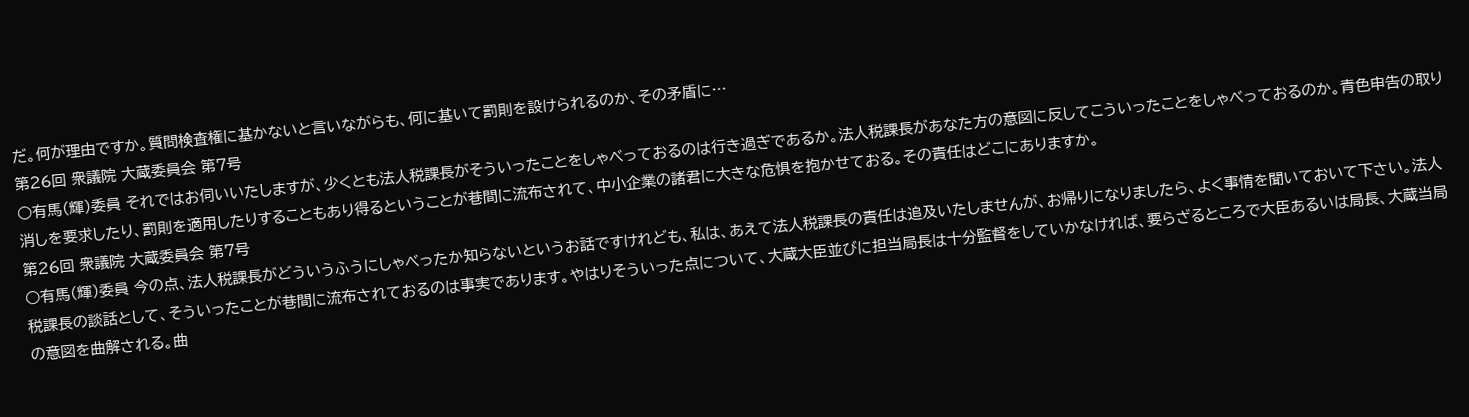だ。何が理由ですか。質問検査権に基かないと言いながらも、何に基いて罰則を設けられるのか、その矛盾に…
第26回 衆議院 大蔵委員会 第7号
○有馬(輝)委員 それではお伺いいたしますが、少くとも法人税課長がそういったことをしゃべっておるのは行き過ぎであるか。法人税課長があなた方の意図に反してこういったことをしゃべっておるのか。青色申告の取り消しを要求したり、罰則を適用したりすることもあり得るということが巷間に流布されて、中小企業の諸君に大きな危惧を抱かせておる。その責任はどこにありますか。
第26回 衆議院 大蔵委員会 第7号
○有馬(輝)委員 今の点、法人税課長がどういうふうにしゃべったか知らないというお話ですけれども、私は、あえて法人税課長の責任は追及いたしませんが、お帰りになりましたら、よく事情を聞いておいて下さい。法人税課長の談話として、そういったことが巷間に流布されておるのは事実であります。やはりそういった点について、大蔵大臣並びに担当局長は十分監督をしていかなければ、要らざるところで大臣あるいは局長、大蔵当局の意図を曲解される。曲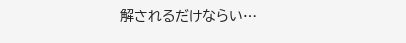解されるだけならい…